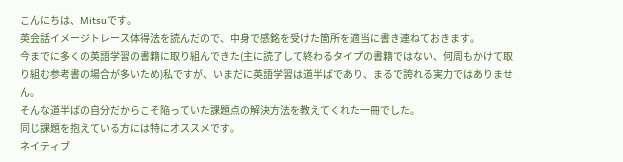こんにちは、Mitsuです。
英会話イメージトレース体得法を読んだので、中身で感銘を受けた箇所を適当に書き連ねておきます。
今までに多くの英語学習の書籍に取り組んできた(主に読了して終わるタイプの書籍ではない、何周もかけて取り組む参考書の場合が多いため)私ですが、いまだに英語学習は道半ばであり、まるで誇れる実力ではありません。
そんな道半ばの自分だからこそ陥っていた課題点の解決方法を教えてくれた一冊でした。
同じ課題を抱えている方には特にオススメです。
ネイティブ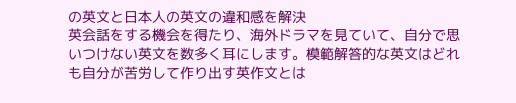の英文と日本人の英文の違和感を解決
英会話をする機会を得たり、海外ドラマを見ていて、自分で思いつけない英文を数多く耳にします。模範解答的な英文はどれも自分が苦労して作り出す英作文とは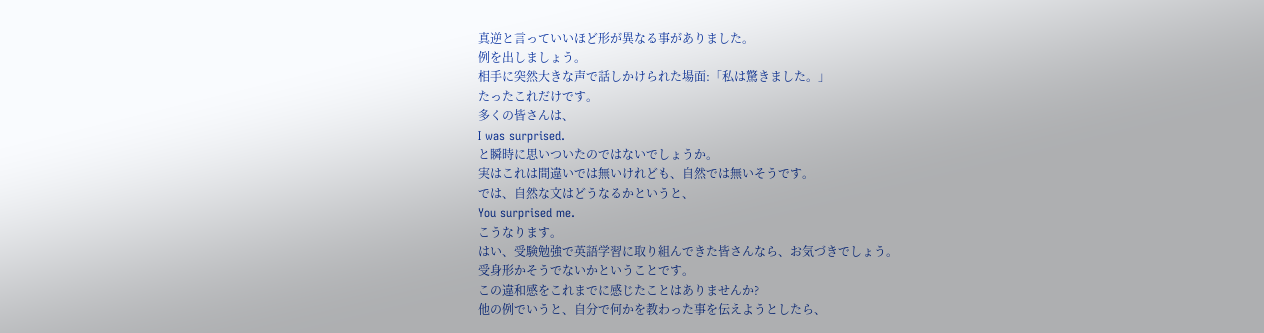真逆と言っていいほど形が異なる事がありました。
例を出しましょう。
相手に突然大きな声で話しかけられた場面:「私は驚きました。」
たったこれだけです。
多くの皆さんは、
I was surprised.
と瞬時に思いついたのではないでしょうか。
実はこれは間違いでは無いけれども、自然では無いそうです。
では、自然な文はどうなるかというと、
You surprised me.
こうなります。
はい、受験勉強で英語学習に取り組んできた皆さんなら、お気づきでしょう。
受身形かそうでないかということです。
この違和感をこれまでに感じたことはありませんか?
他の例でいうと、自分で何かを教わった事を伝えようとしたら、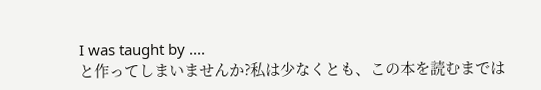I was taught by ....
と作ってしまいませんか?私は少なくとも、この本を読むまでは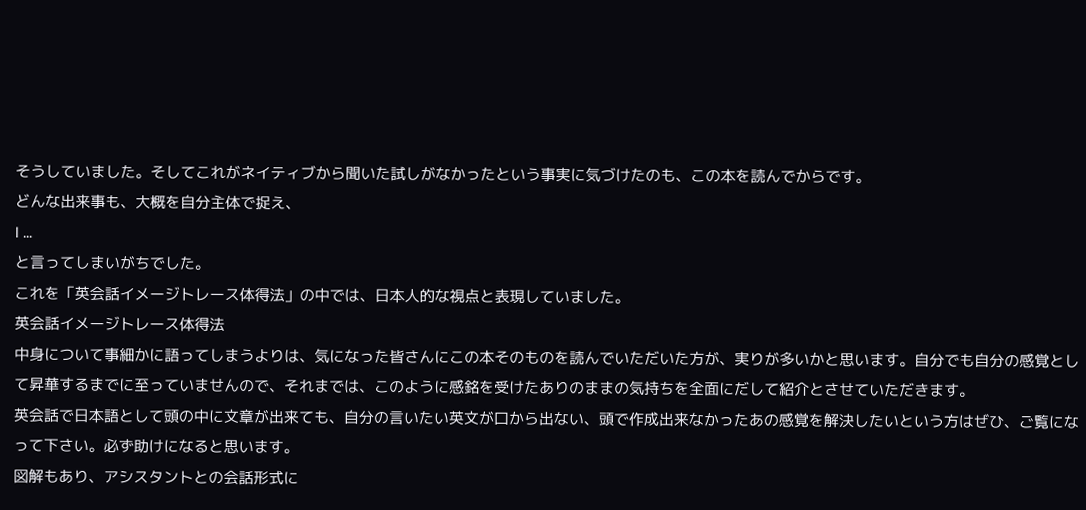そうしていました。そしてこれがネイティブから聞いた試しがなかったという事実に気づけたのも、この本を読んでからです。
どんな出来事も、大概を自分主体で捉え、
I ...
と言ってしまいがちでした。
これを「英会話イメージトレース体得法」の中では、日本人的な視点と表現していました。
英会話イメージトレース体得法
中身について事細かに語ってしまうよりは、気になった皆さんにこの本そのものを読んでいただいた方が、実りが多いかと思います。自分でも自分の感覚として昇華するまでに至っていませんので、それまでは、このように感銘を受けたありのままの気持ちを全面にだして紹介とさせていただきます。
英会話で日本語として頭の中に文章が出来ても、自分の言いたい英文が口から出ない、頭で作成出来なかったあの感覚を解決したいという方はぜひ、ご覧になって下さい。必ず助けになると思います。
図解もあり、アシスタントとの会話形式に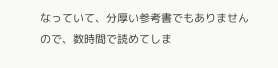なっていて、分厚い参考書でもありませんので、数時間で読めてしま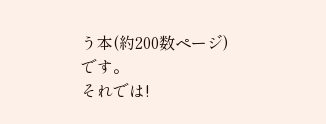う本(約200数ページ)です。
それでは!